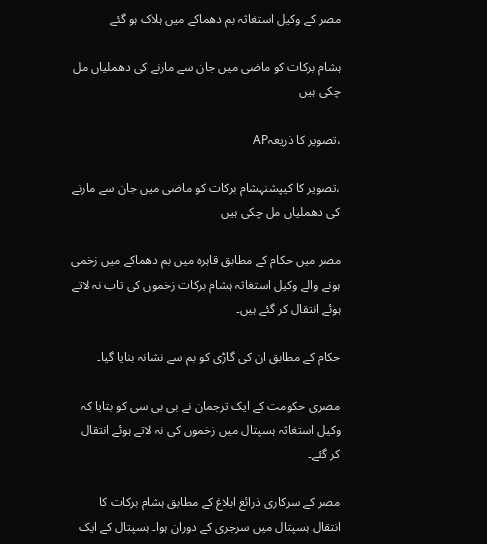مصر کے وکیل استغاثہ بم دھماکے میں ہلاک ہو گئے

ہشام برکات کو ماضی میں جان سے مارنے کی دھملیاں مل چکی ہیں

،تصویر کا ذریعہAP

،تصویر کا کیپشنہشام برکات کو ماضی میں جان سے مارنے کی دھملیاں مل چکی ہیں

مصر میں حکام کے مطابق قاہرہ میں بم دھماکے میں زخمی ہونے والے وکیل استغاثہ ہشام برکات زخموں کی تاب نہ لاتے ہوئے انتقال کر گئے ہیں۔

حکام کے مطابق ان کی گاڑی کو بم سے نشانہ بنایا گیا۔

مصری حکومت کے ایک ترجمان نے بی بی سی کو بتایا کہ وکیل استغاثہ ہسپتال میں زخموں کی نہ لاتے ہوئے انتقال کر گئے۔

مصر کے سرکاری ذرائع ابلاغ کے مطابق ہشام برکات کا انتقال ہسپتال میں سرجری کے دوران ہوا۔ ہسپتال کے ایک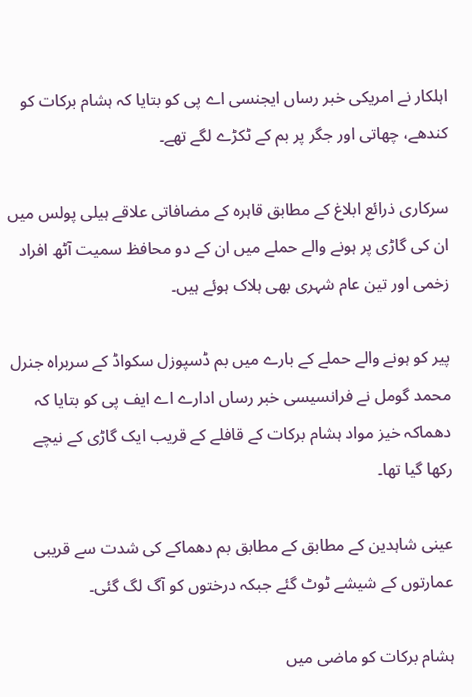اہلکار نے امریکی خبر رساں ایجنسی اے پی کو بتایا کہ ہشام برکات کو کندھے، چھاتی اور جگر پر بم کے ٹکڑے لگے تھے۔

سرکاری ذرائع ابلاغ کے مطابق قاہرہ کے مضافاتی علاقے ہیلی پولس میں ان کی گاڑی پر ہونے والے حملے میں ان کے دو محافظ سمیت آٹھ افراد زخمی اور تین عام شہری بھی ہلاک ہوئے ہیں۔

پیر کو ہونے والے حملے کے بارے میں بم ڈسپوزل سکواڈ کے سربراہ جنرل محمد گومل نے فرانسیسی خبر رساں ادارے اے ایف پی کو بتایا کہ دھماکہ خیز مواد ہشام برکات کے قافلے کے قریب ایک گاڑی کے نیچے رکھا گیا تھا۔

عینی شاہدین کے مطابق کے مطابق بم دھماکے کی شدت سے قریبی عمارتوں کے شیشے ٹوٹ گئے جبکہ درختوں کو آگ لگ گئی۔

ہشام برکات کو ماضی میں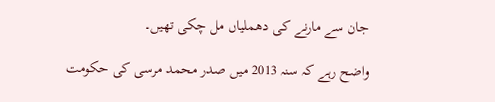جان سے مارنے کی دھملیاں مل چکی تھیں۔

واضح رہے کہ سنہ 2013 میں صدر محمد مرسی کی حکومت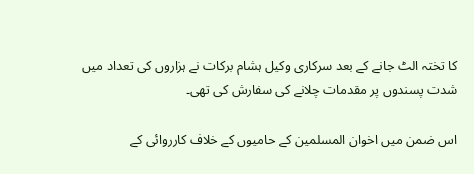کا تختہ الٹ جانے کے بعد سرکاری وکیل ہشام برکات نے ہزاروں کی تعداد میں شدت پسندوں پر مقدمات چلانے کی سفارش کی تھی۔

اس ضمن میں اخوان المسلمین کے حامیوں کے خلاف کارروائی کے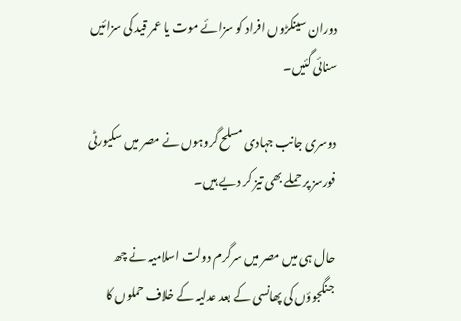دوران سینکڑوں افراد کو سزائے موت یا عمر قید کی سزائیں سنائی گئیں۔

دوسری جانب جہادی مسلح گروہوں نے مصر میں سکیورٹی فورسز پر حملے بھی تیز کر دیے ہیں۔

حال ہی میں مصر میں سرگرم دولت اسلامیہ نے چھ جنگجوؤں کی پھانسی کے بعد عدلیہ کے خلاف حملوں کا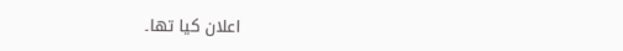اعلان کیا تھا۔